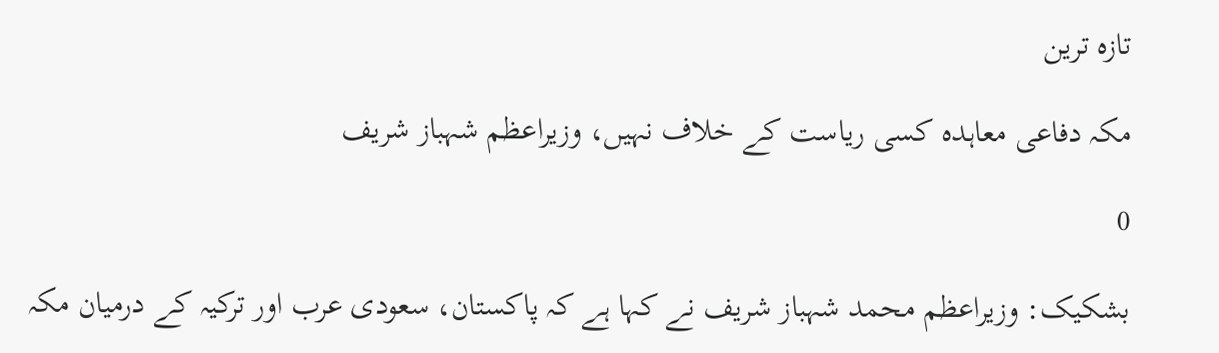تازہ ترین

مکہ دفاعی معاہدہ کسی ریاست کے خلاف نہیں، وزیراعظم شہباز شریف

0

بشکیک: وزیراعظم محمد شہباز شریف نے کہا ہے کہ پاکستان، سعودی عرب اور ترکیہ کے درمیان مکہ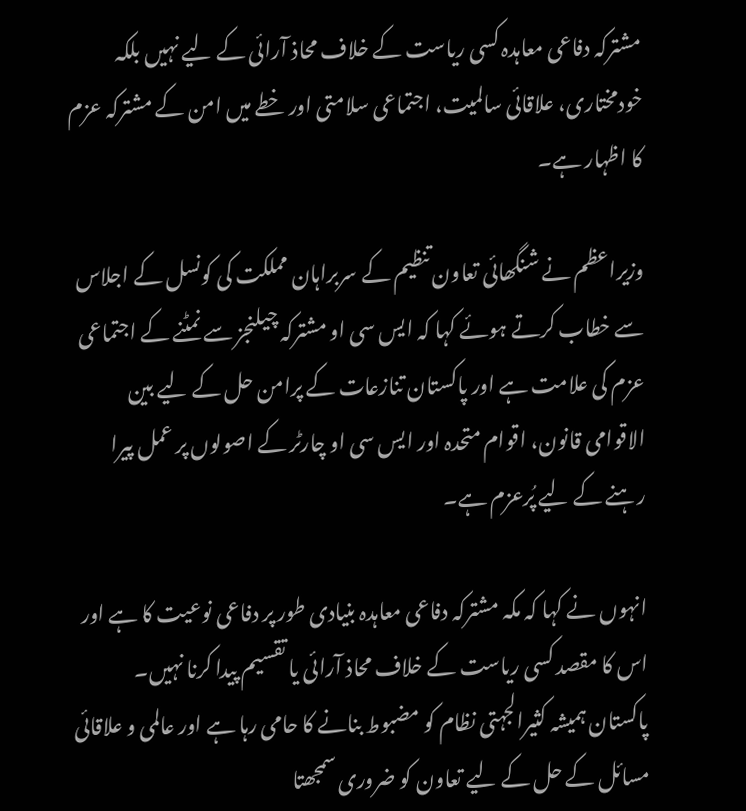مشترکہ دفاعی معاہدہ کسی ریاست کے خلاف محاذ آرائی کے لیے نہیں بلکہ خودمختاری، علاقائی سالمیت، اجتماعی سلامتی اور خطے میں امن کے مشترکہ عزم کا اظہار ہے۔

وزیراعظم نے شنگھائی تعاون تنظیم کے سربراہان مملکت کی کونسل کے اجلاس سے خطاب کرتے ہوئے کہا کہ ایس سی او مشترکہ چیلنجز سے نمٹنے کے اجتماعی عزم کی علامت ہے اور پاکستان تنازعات کے پرامن حل کے لیے بین الاقوامی قانون، اقوام متحدہ اور ایس سی او چارٹر کے اصولوں پر عمل پیرا رہنے کے لیے پُرعزم ہے۔

انہوں نے کہا کہ مکہ مشترکہ دفاعی معاہدہ بنیادی طور پر دفاعی نوعیت کا ہے اور اس کا مقصد کسی ریاست کے خلاف محاذ آرائی یا تقسیم پیدا کرنا نہیں۔ پاکستان ہمیشہ کثیرالجہتی نظام کو مضبوط بنانے کا حامی رہا ہے اور عالمی و علاقائی مسائل کے حل کے لیے تعاون کو ضروری سمجھتا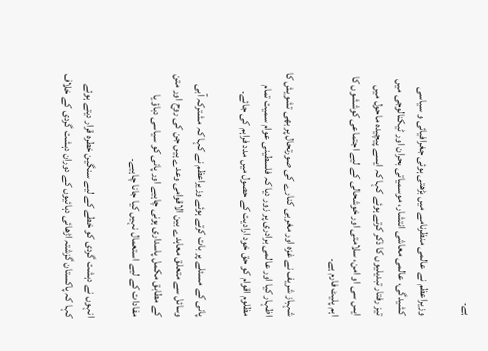ہے۔

وزیراعظم نے عالمی منظرنامے میں بڑھتی ہوئی جغرافیائی و سیاسی کشیدگی، عالمی معاشی انتشار، موسمیاتی بحران اور ٹیکنالوجی میں تیز رفتار تبدیلیوں کا ذکر کرتے ہوئے کہا کہ ایسے پیچیدہ ماحول میں ایس سی او امن، سلامتی اور خوشحالی کے لیے اجتماعی کوششوں کا اہم پلیٹ فارم ہے۔

شہباز شریف نے غزہ اور مغربی کنارے کی صورتحال پر بھی تشویش کا اظہار کیا اور عالمی برادری پر زور دیا کہ فلسطینی عوام سمیت تمام مظلوم اقوام کو حق خود ارادیت کے حصول میں مدد فراہم کی جائے۔

پانی کے مسئلے پر بات کرتے ہوئے وزیراعظم نے کہا کہ مشترکہ آبی وسائل سے متعلق معاہدے بین الاقوامی وعدے ہیں جن کی روح اور متن کے مطابق مکمل پاسداری ہونی چاہیے اور پانی کو سیاسی دباؤ یا مفادات کے لیے استعمال نہیں کیا جانا چاہیے۔

انہوں نے دہشت گردی کو خطے کے لیے سنگین خطرہ قرار دیتے ہوئے کہا کہ پاکستان گزشتہ اڑھائی دہائیوں کے دوران دہشت گردی کے خلاف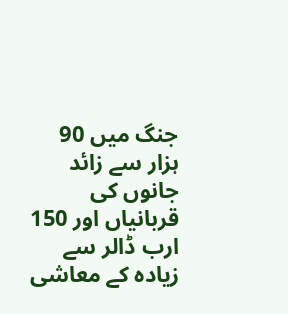جنگ میں 90 ہزار سے زائد جانوں کی قربانیاں اور 150 ارب ڈالر سے زیادہ کے معاشی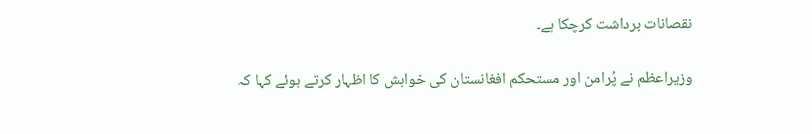نقصانات برداشت کرچکا ہے۔

وزیراعظم نے پُرامن اور مستحکم افغانستان کی خواہش کا اظہار کرتے ہوئے کہا کہ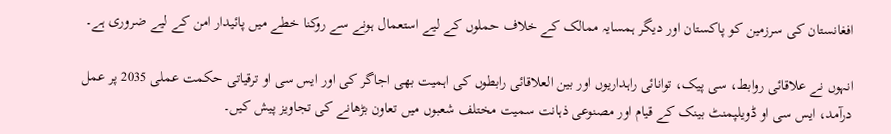افغانستان کی سرزمین کو پاکستان اور دیگر ہمسایہ ممالک کے خلاف حملوں کے لیے استعمال ہونے سے روکنا خطے میں پائیدار امن کے لیے ضروری ہے۔

انہوں نے علاقائی روابط، سی پیک، توانائی راہداریوں اور بین العلاقائی رابطوں کی اہمیت بھی اجاگر کی اور ایس سی او ترقیاتی حکمت عملی 2035 پر عمل درآمد، ایس سی او ڈویلپمنٹ بینک کے قیام اور مصنوعی ذہانت سمیت مختلف شعبوں میں تعاون بڑھانے کی تجاویز پیش کیں۔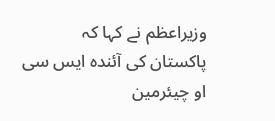وزیراعظم نے کہا کہ پاکستان کی آئندہ ایس سی او چیئرمین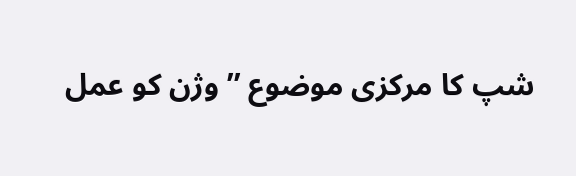شپ کا مرکزی موضوع ’’وژن کو عمل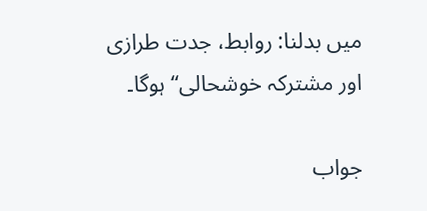میں بدلنا: روابط، جدت طرازی اور مشترکہ خوشحالی‘‘ ہوگا۔

جواب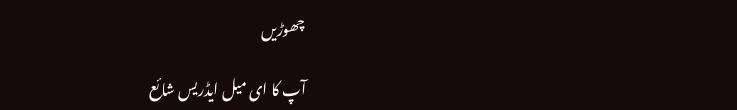چھوڑیں

آپ کا ای میل ایڈریس شائع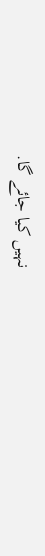نہیں کیا جائے گا.